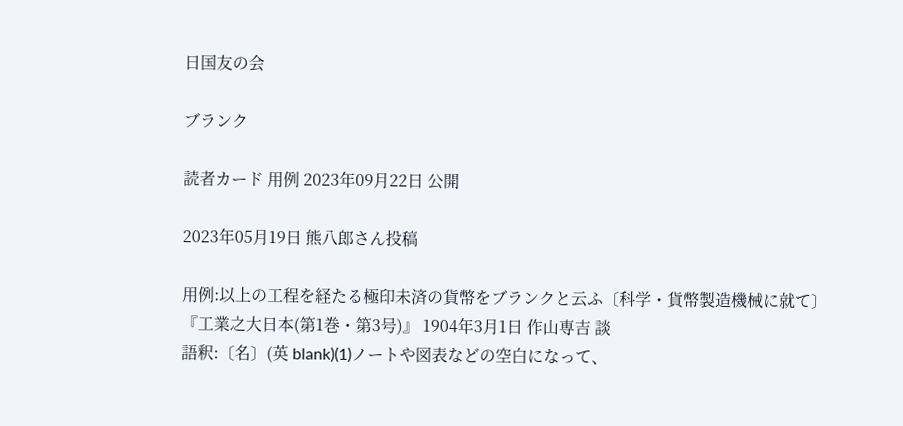日国友の会

ブランク

読者カード 用例 2023年09月22日 公開

2023年05月19日 熊八郎さん投稿

用例:以上の工程を経たる極印未済の貨幣をブランクと云ふ〔科学・貨幣製造機械に就て〕
『工業之大日本(第1巻・第3号)』 1904年3月1日 作山専吉 談
語釈:〔名〕(英 blank)(1)ノートや図表などの空白になって、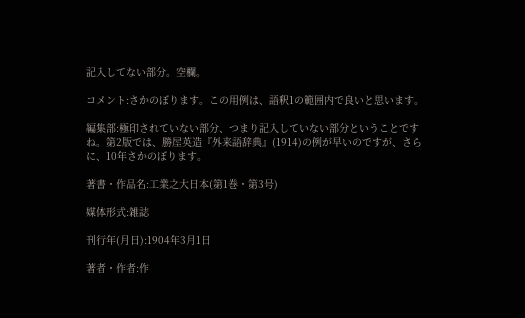記入してない部分。空欄。

コメント:さかのぼります。この用例は、語釈1の範囲内で良いと思います。

編集部:極印されていない部分、つまり記入していない部分ということですね。第2版では、勝屋英造『外来語辞典』(1914)の例が早いのですが、さらに、10年さかのぼります。

著書・作品名:工業之大日本(第1巻・第3号)

媒体形式:雑誌

刊行年(月日):1904年3月1日

著者・作者:作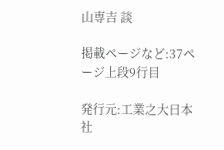山専吉 談

掲載ページなど:37ページ上段9行目

発行元:工業之大日本社